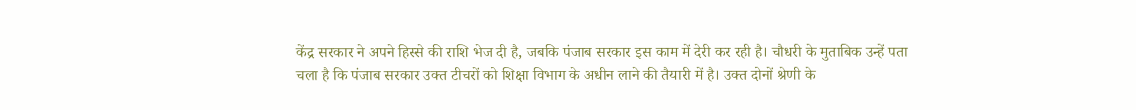केंद्र सरकार ने अपने हिस्से की राशि भेज दी है, जबकि पंजाब सरकार इस काम में देरी कर रही है। चौधरी के मुताबिक उन्हें पता चला है कि पंजाब सरकार उक्त टीचरों को शिक्षा विभाग के अधीन लाने की तैयारी में है। उक्त दोनों श्रेणी के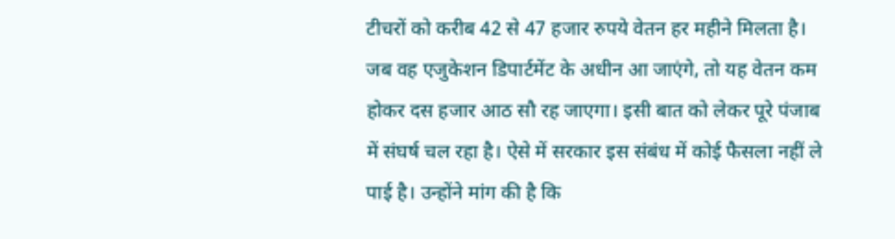टीचरों को करीब 42 से 47 हजार रुपये वेतन हर महीने मिलता है। जब वह एजुकेशन डिपार्टमेंट के अधीन आ जाएंगे, तो यह वेतन कम होकर दस हजार आठ सौ रह जाएगा। इसी बात को लेकर पूरे पंजाब में संघर्ष चल रहा है। ऐसे में सरकार इस संबंध में कोई फैसला नहीं ले पाई है। उन्होंने मांग की है कि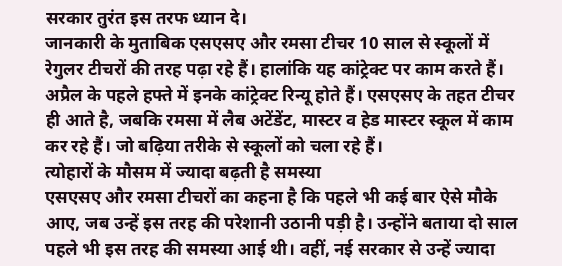सरकार तुरंत इस तरफ ध्यान दे।
जानकारी के मुताबिक एसएसए और रमसा टीचर 10 साल से स्कूलों में रेगुलर टीचरों की तरह पढ़ा रहे हैं। हालांकि यह कांट्रेक्ट पर काम करते हैं। अप्रैल के पहले हफ्ते में इनके कांट्रेक्ट रिन्यू होते हैं। एसएसए के तहत टीचर ही आते है, जबकि रमसा में लैब अटेंडेंट, मास्टर व हेड मास्टर स्कूल में काम कर रहे हैं। जो बढ़िया तरीके से स्कूलों को चला रहे हैं।
त्योहारों के मौसम में ज्यादा बढ़ती है समस्या
एसएसए और रमसा टीचरों का कहना है कि पहले भी कई बार ऐसे मौके आए, जब उन्हें इस तरह की परेशानी उठानी पड़ी है। उन्होंने बताया दो साल पहले भी इस तरह की समस्या आई थी। वहीं, नई सरकार से उन्हें ज्यादा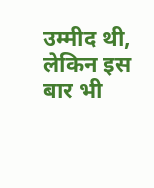उम्मीद थी, लेकिन इस बार भी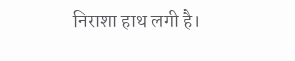निराशा हाथ लगी है।